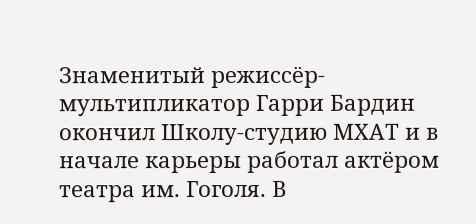Знаменитый режиссёр-мультипликатор Гарри Бардин окончил Школу-студию МХАТ и в начале карьеры работал актёром театра им. Гоголя. В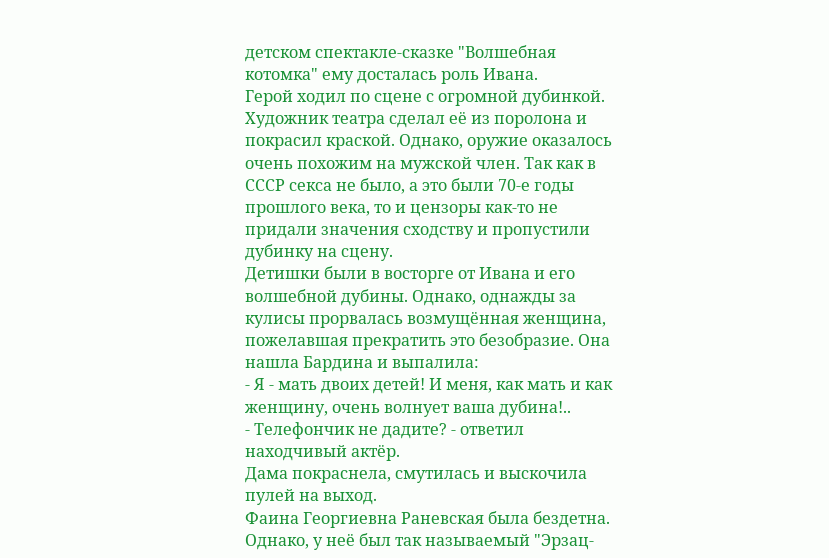детском спектакле-сказке "Волшебная котомка" ему досталась роль Ивана.
Герой ходил по сцене с огромной дубинкой. Художник театра сделал её из поролона и покрасил краской. Однако, оружие оказалось очень похожим на мужской член. Так как в СССР секса не было, а это были 70-е годы прошлого века, то и цензоры как-то не придали значения сходству и пропустили дубинку на сцену.
Детишки были в восторге от Ивана и его волшебной дубины. Однако, однажды за кулисы прорвалась возмущённая женщина, пожелавшая прекратить это безобразие. Она нашла Бардина и выпалила:
- Я - мать двоих детей! И меня, как мать и как женщину, очень волнует ваша дубина!..
- Телефончик не дадите? - ответил находчивый актёр.
Дама покраснела, смутилась и выскочила пулей на выход.
Фаина Георгиевна Раневская была бездетна. Однако, у неё был так называемый "Эрзац-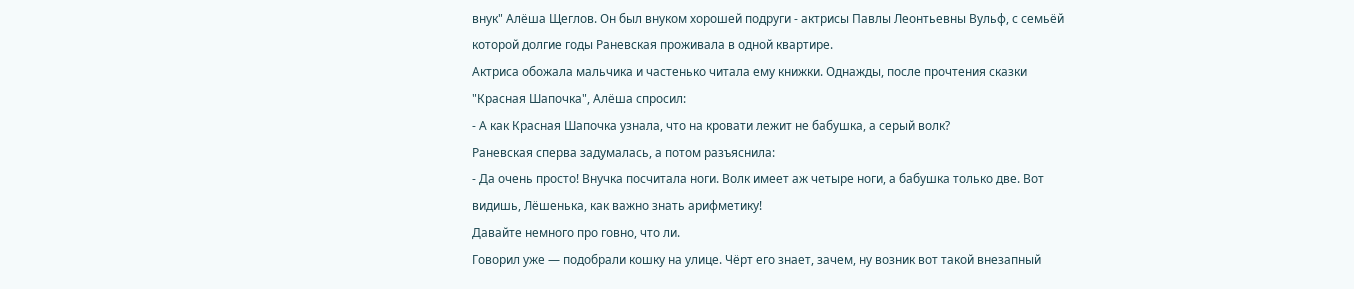внук" Алёша Щеглов. Он был внуком хорошей подруги - актрисы Павлы Леонтьевны Вульф, с семьёй которой долгие годы Раневская проживала в одной квартире.
Актриса обожала мальчика и частенько читала ему книжки. Однажды, после прочтения сказки "Красная Шапочка", Алёша спросил:
- А как Красная Шапочка узнала, что на кровати лежит не бабушка, а серый волк?
Раневская сперва задумалась, а потом разъяснила:
- Да очень просто! Внучка посчитала ноги. Волк имеет аж четыре ноги, а бабушка только две. Вот видишь, Лёшенька, как важно знать арифметику!
Давайте немного про говно, что ли.
Говорил уже — подобрали кошку на улице. Чёрт его знает, зачем, ну возник вот такой внезапный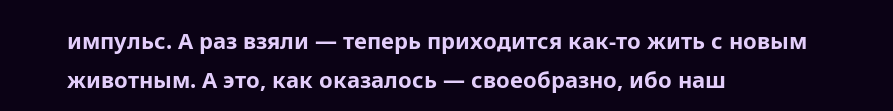импульс. А раз взяли — теперь приходится как-то жить с новым животным. А это, как оказалось — своеобразно, ибо наш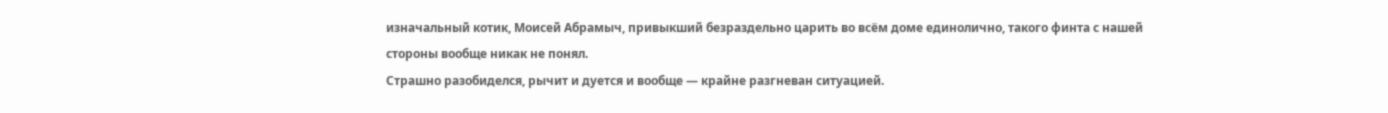изначальный котик, Моисей Абрамыч, привыкший безраздельно царить во всём доме единолично, такого финта с нашей стороны вообще никак не понял.
Страшно разобиделся, рычит и дуется и вообще — крайне разгневан ситуацией.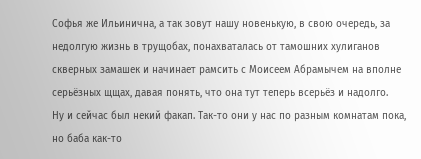Софья же Ильинична, а так зовут нашу новенькую, в свою очередь, за недолгую жизнь в трущобах, понахваталась от тамошних хулиганов скверных замашек и начинает рамсить с Моисеем Абрамычем на вполне серьёзных щщах, давая понять, что она тут теперь всерьёз и надолго.
Ну и сейчас был некий факап. Так-то они у нас по разным комнатам пока, но баба как-то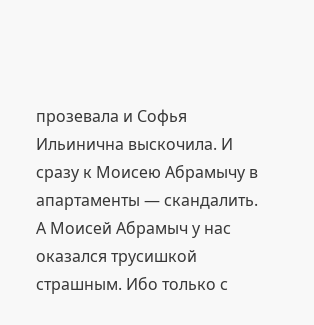прозевала и Софья Ильинична выскочила. И сразу к Моисею Абрамычу в апартаменты — скандалить.
А Моисей Абрамыч у нас оказался трусишкой страшным. Ибо только с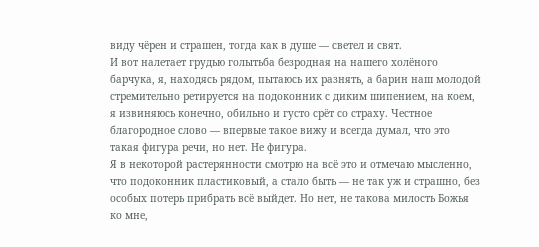виду чёрен и страшен, тогда как в душе — светел и свят.
И вот налетает грудью голытьба безродная на нашего холёного барчука, я, находясь рядом, пытаюсь их разнять, а барин наш молодой стремительно ретируется на подоконник с диким шипением, на коем, я извиняюсь конечно, обильно и густо срёт со страху. Честное благородное слово — впервые такое вижу и всегда думал, что это такая фигура речи, но нет. Не фигура.
Я в некоторой растерянности смотрю на всё это и отмечаю мысленно, что подоконник пластиковый, а стало быть — не так уж и страшно, без особых потерь прибрать всё выйдет. Но нет, не такова милость Божья ко мне,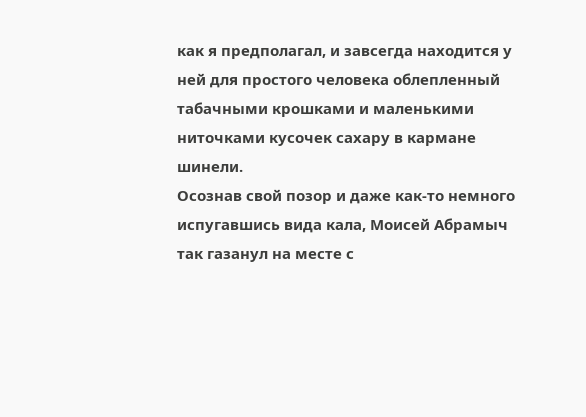как я предполагал, и завсегда находится у ней для простого человека облепленный табачными крошками и маленькими ниточками кусочек сахару в кармане шинели.
Осознав свой позор и даже как-то немного испугавшись вида кала, Моисей Абрамыч так газанул на месте с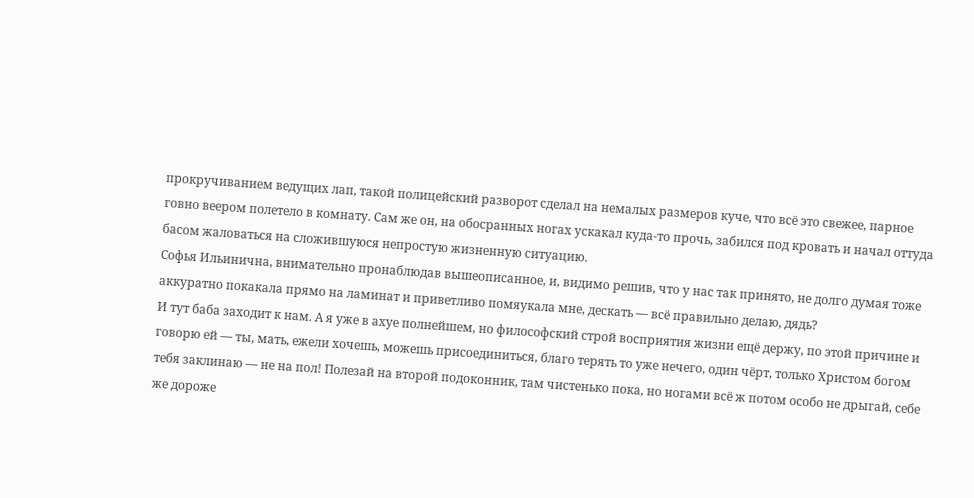прокручиванием ведущих лап, такой полицейский разворот сделал на немалых размеров куче, что всё это свежее, парное говно веером полетело в комнату. Сам же он, на обосранных ногах ускакал куда-то прочь, забился под кровать и начал оттуда басом жаловаться на сложившуюся непростую жизненную ситуацию.
Софья Ильинична, внимательно пронаблюдав вышеописанное, и, видимо решив, что у нас так принято, не долго думая тоже аккуратно покакала прямо на ламинат и приветливо помяукала мне, дескать — всё правильно делаю, дядь?
И тут баба заходит к нам. А я уже в ахуе полнейшем, но философский строй восприятия жизни ещё держу, по этой причине и говорю ей — ты, мать, ежели хочешь, можешь присоединиться, благо терять то уже нечего, один чёрт, только Христом богом тебя заклинаю — не на пол! Полезай на второй подоконник, там чистенько пока, но ногами всё ж потом особо не дрыгай, себе же дороже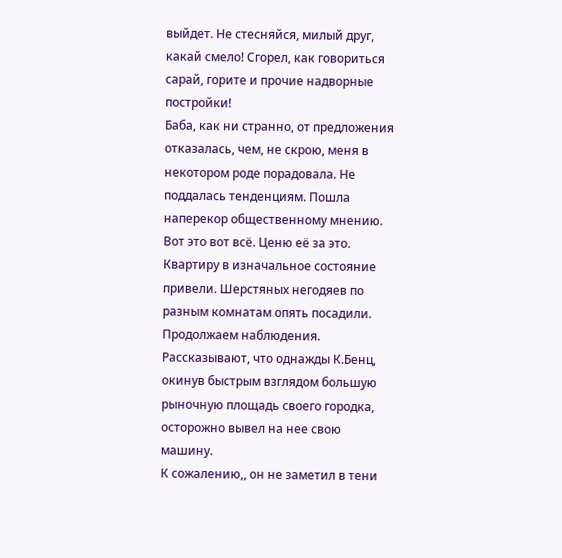выйдет. Не стесняйся, милый друг, какай смело! Сгорел, как говориться сарай, горите и прочие надворные постройки!
Баба, как ни странно, от предложения отказалась, чем, не скрою, меня в некотором роде порадовала. Не поддалась тенденциям. Пошла наперекор общественному мнению. Вот это вот всё. Ценю её за это. Квартиру в изначальное состояние привели. Шерстяных негодяев по разным комнатам опять посадили. Продолжаем наблюдения.
Рассказывают, что однажды К.Бенц, окинув быстрым взглядом большую рыночную площадь своего городка, осторожно вывел на нее свою машину.
К сожалению,, он не заметил в тени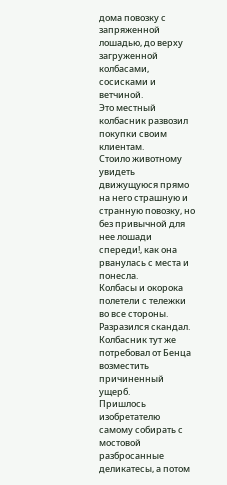дома повозку с запряженной лошадью, до верху загруженной колбасами, сосисками и ветчиной.
Это местный колбасник развозил покупки своим клиентам.
Стоило животному увидеть движущуюся прямо на него страшную и странную повозку, но без привычной для нее лошади спереди!, как она рванулась с места и понесла.
Колбасы и окорока полетели с тележки во все стороны.
Разразился скандал.
Колбасник тут же потребовал от Бенца возместить причиненный ущерб.
Пришлось изобретателю самому собирать с мостовой разбросанные деликатесы, а потом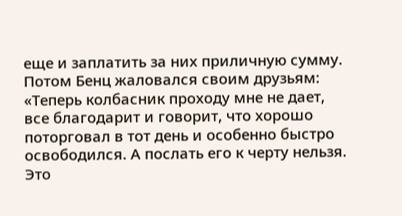еще и заплатить за них приличную сумму.
Потом Бенц жаловался своим друзьям: «Теперь колбасник проходу мне не дает, все благодарит и говорит, что хорошо поторговал в тот день и особенно быстро освободился. А послать его к черту нельзя. Это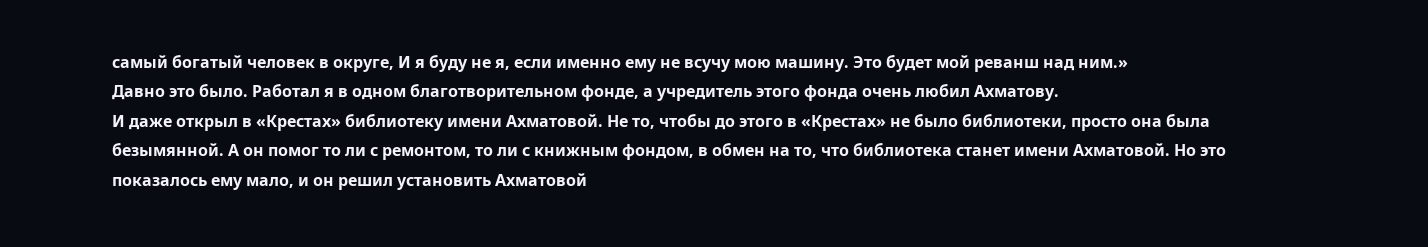самый богатый человек в округе, И я буду не я, если именно ему не всучу мою машину. Это будет мой реванш над ним.»
Давно это было. Работал я в одном благотворительном фонде, а учредитель этого фонда очень любил Ахматову.
И даже открыл в «Крестах» библиотеку имени Ахматовой. Не то, чтобы до этого в «Крестах» не было библиотеки, просто она была безымянной. А он помог то ли с ремонтом, то ли с книжным фондом, в обмен на то, что библиотека станет имени Ахматовой. Но это показалось ему мало, и он решил установить Ахматовой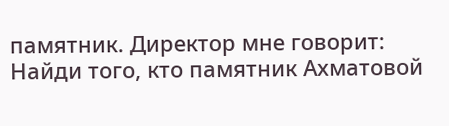памятник. Директор мне говорит: Найди того, кто памятник Ахматовой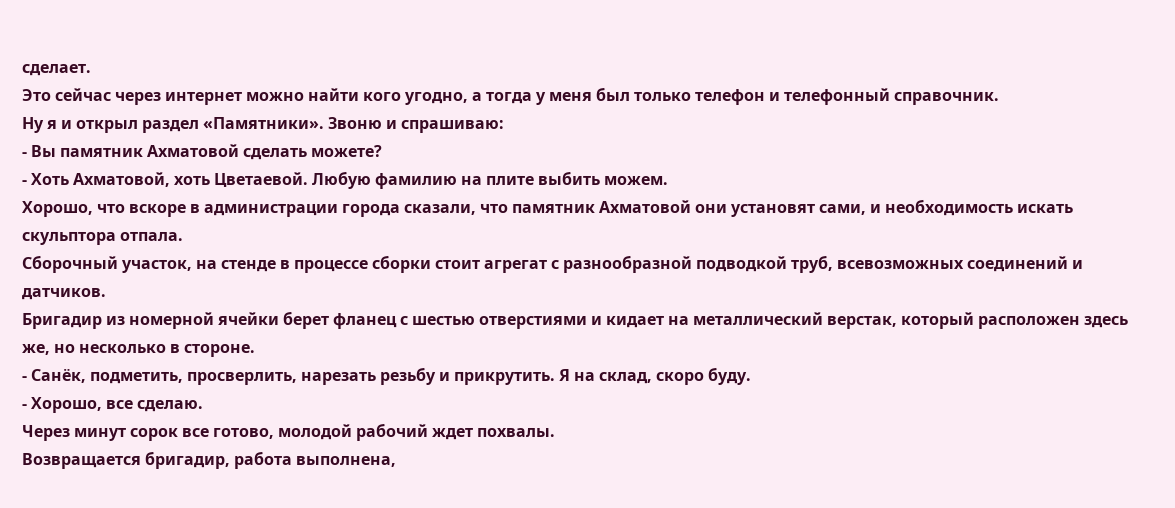сделает.
Это сейчас через интернет можно найти кого угодно, а тогда у меня был только телефон и телефонный справочник.
Ну я и открыл раздел «Памятники». Звоню и спрашиваю:
- Вы памятник Ахматовой сделать можете?
- Хоть Ахматовой, хоть Цветаевой. Любую фамилию на плите выбить можем.
Хорошо, что вскоре в администрации города сказали, что памятник Ахматовой они установят сами, и необходимость искать скульптора отпала.
Сборочный участок, на стенде в процессе сборки стоит агрегат с разнообразной подводкой труб, всевозможных соединений и датчиков.
Бригадир из номерной ячейки берет фланец с шестью отверстиями и кидает на металлический верстак, который расположен здесь же, но несколько в стороне.
- Санёк, подметить, просверлить, нарезать резьбу и прикрутить. Я на склад, скоро буду.
- Хорошо, все сделаю.
Через минут сорок все готово, молодой рабочий ждет похвалы.
Возвращается бригадир, работа выполнена,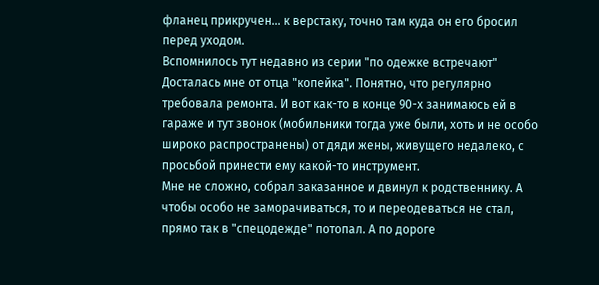фланец прикручен… к верстаку, точно там куда он его бросил перед уходом.
Вспомнилось тут недавно из серии "по одежке встречают"
Досталась мне от отца "копейка". Понятно, что регулярно требовала ремонта. И вот как-то в конце 90-х занимаюсь ей в гараже и тут звонок (мобильники тогда уже были, хоть и не особо широко распространены) от дяди жены, живущего недалеко, с просьбой принести ему какой-то инструмент.
Мне не сложно, собрал заказанное и двинул к родственнику. А чтобы особо не заморачиваться, то и переодеваться не стал, прямо так в "спецодежде" потопал. А по дороге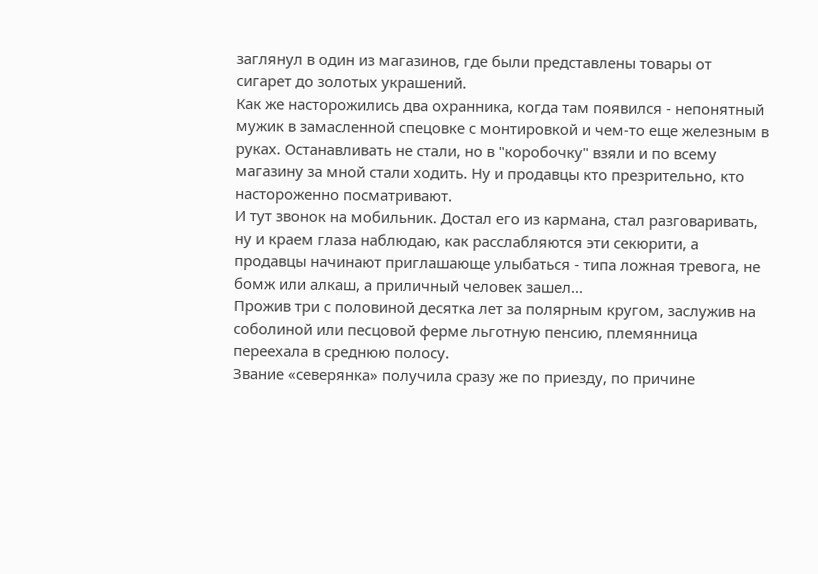заглянул в один из магазинов, где были представлены товары от сигарет до золотых украшений.
Как же насторожились два охранника, когда там появился - непонятный мужик в замасленной спецовке с монтировкой и чем-то еще железным в руках. Останавливать не стали, но в "коробочку" взяли и по всему магазину за мной стали ходить. Ну и продавцы кто презрительно, кто настороженно посматривают.
И тут звонок на мобильник. Достал его из кармана, стал разговаривать, ну и краем глаза наблюдаю, как расслабляются эти секюрити, а продавцы начинают приглашающе улыбаться - типа ложная тревога, не бомж или алкаш, а приличный человек зашел...
Прожив три с половиной десятка лет за полярным кругом, заслужив на соболиной или песцовой ферме льготную пенсию, племянница переехала в среднюю полосу.
Звание «северянка» получила сразу же по приезду, по причине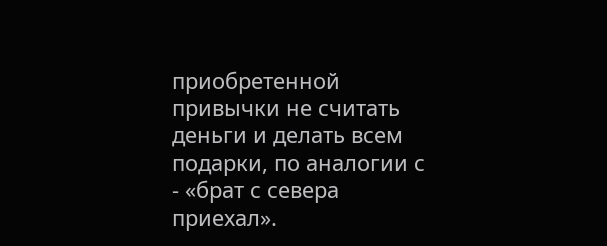приобретенной привычки не считать деньги и делать всем подарки, по аналогии с - «брат с севера приехал».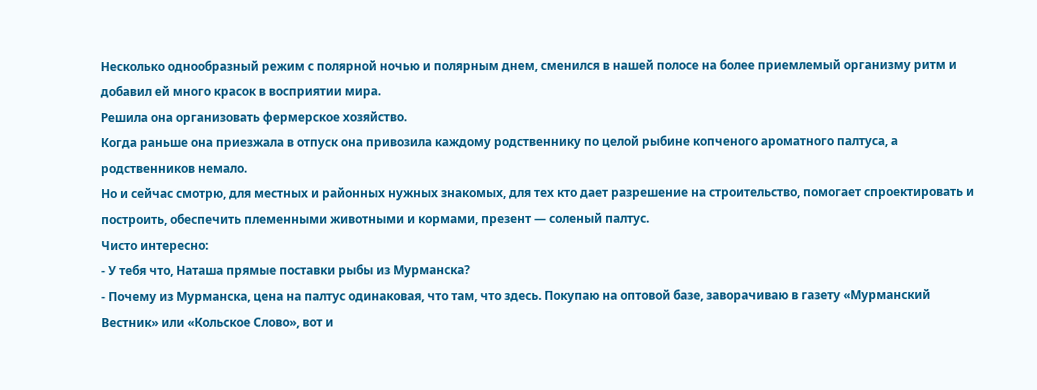Несколько однообразный режим с полярной ночью и полярным днем, сменился в нашей полосе на более приемлемый организму ритм и добавил ей много красок в восприятии мира.
Решила она организовать фермерское хозяйство.
Когда раньше она приезжала в отпуск она привозила каждому родственнику по целой рыбине копченого ароматного палтуса, а родственников немало.
Но и сейчас смотрю, для местных и районных нужных знакомых, для тех кто дает разрешение на строительство, помогает спроектировать и построить, обеспечить племенными животными и кормами, презент — соленый палтус.
Чисто интересно:
- У тебя что, Наташа прямые поставки рыбы из Мурманска?
- Почему из Мурманска, цена на палтус одинаковая, что там, что здесь. Покупаю на оптовой базе, заворачиваю в газету «Мурманский Вестник» или «Кольское Слово», вот и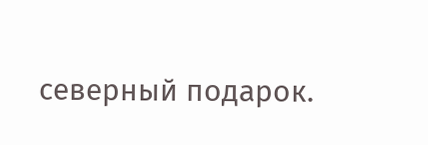северный подарок.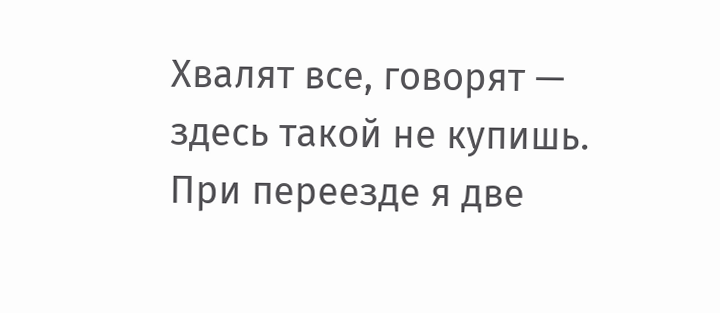Хвалят все, говорят — здесь такой не купишь.
При переезде я две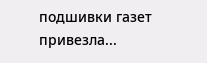подшивки газет привезла...